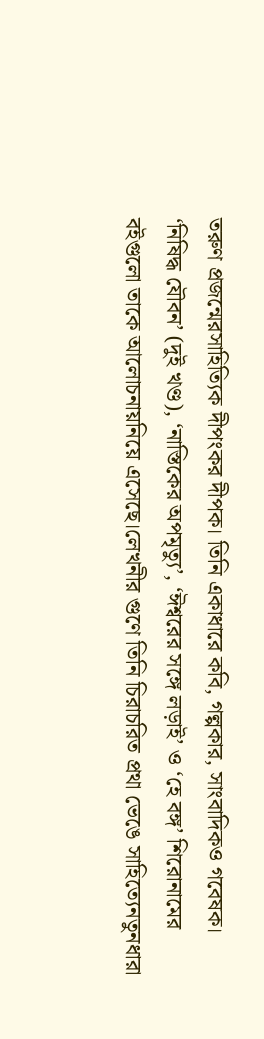তরুণ প্রজন্মেরসাহিত্যিক দীপংকর দীপক। তিনি একাধারে কবি, গল্পকার, সাংবাদিকও গবেষক। ‘নিষিদ্ধ যৌবন’ (দুই খণ্ড), ‘নাস্তিকের অপমৃত্যু’, ‘ঈশ্বরের সঙ্গে লড়াই’ ও ‘হে বঙ্গ’ শিরোনামের বইগুলো তাকে আলোচনায়নিয়ে এসেছে।লেখনীর গুণে তিনি চিরাচরিত প্রথা ভেঙে সাহিত্যেনতুনধারা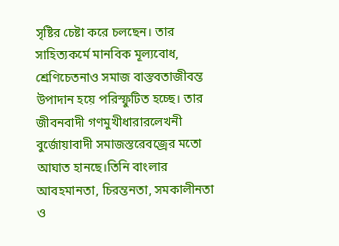সৃষ্টির চেষ্টা করে চলছেন। তার সাহিত্যকর্মে মানবিক মূল্যবোধ, শ্রেণিচেতনাও সমাজ বাস্তবতাজীবন্ত উপাদান হয়ে পরিস্ফুটিত হচ্ছে। তার জীবনবাদী গণমুখীধারারলেখনী বুর্জোয়াবাদী সমাজস্তরেবজ্রের মতো আঘাত হানছে।তিনি বাংলার আবহমানতা, চিরন্তনতা, সমকালীনতা ও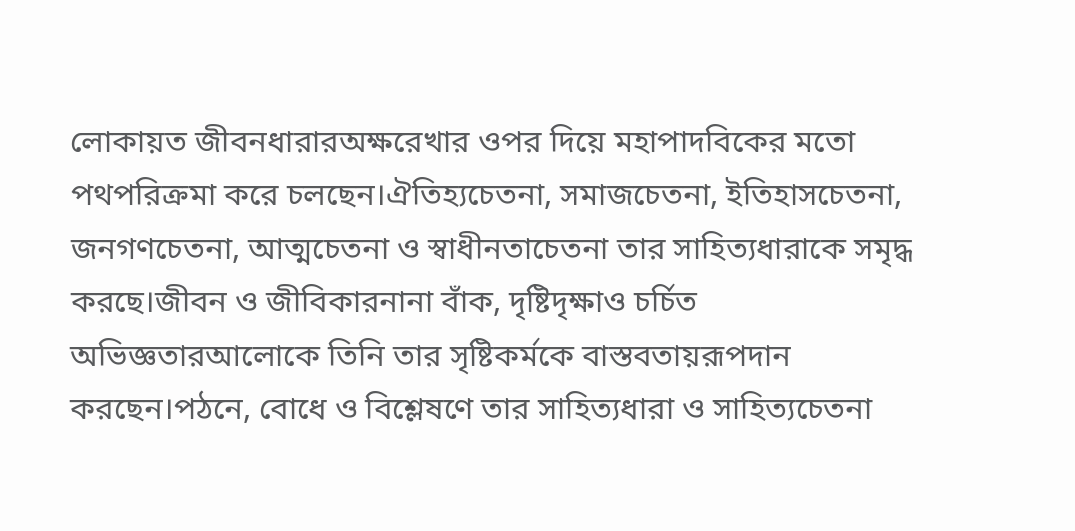লোকায়ত জীবনধারারঅক্ষরেখার ওপর দিয়ে মহাপাদবিকের মতো পথপরিক্রমা করে চলছেন।ঐতিহ্যচেতনা, সমাজচেতনা, ইতিহাসচেতনা, জনগণচেতনা, আত্মচেতনা ও স্বাধীনতাচেতনা তার সাহিত্যধারাকে সমৃদ্ধ করছে।জীবন ও জীবিকারনানা বাঁক, দৃষ্টিদৃক্ষাও চর্চিত অভিজ্ঞতারআলোকে তিনি তার সৃষ্টিকর্মকে বাস্তবতায়রূপদান করছেন।পঠনে, বোধে ও বিশ্লেষণে তার সাহিত্যধারা ও সাহিত্যচেতনা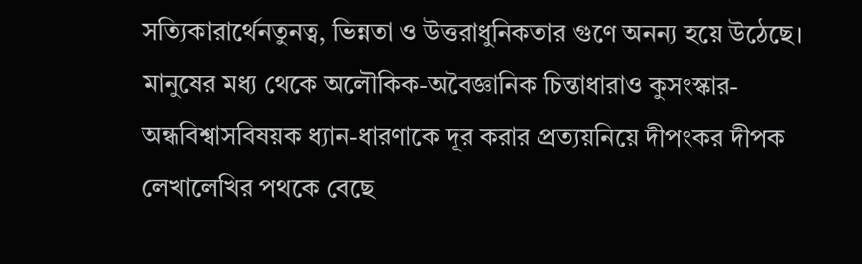সত্যিকারার্থেনতুনত্ব, ভিন্নতা ও উত্তরাধুনিকতার গুণে অনন্য হয়ে উঠেছে।
মানুষের মধ্য থেকে অলৌকিক-অবৈজ্ঞানিক চিন্তাধারাও কুসংস্কার-অন্ধবিশ্বাসবিষয়ক ধ্যান-ধারণাকে দূর করার প্রত্যয়নিয়ে দীপংকর দীপক লেখালেখির পথকে বেছে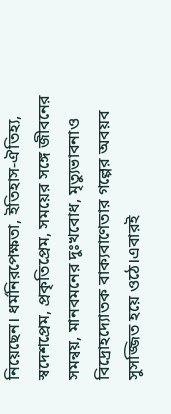নিয়েছেন। ধর্মনিরপেক্ষতা, ইতিহাস-ঐতিহ্য, স্বদেশপ্রেম, প্রকৃতিপ্রেম, সময়ের সঙ্গে জীবনের সমন্বয়, মানবমনের দুঃখবোধ, মৃত্যুভাবনাও বিদ্রোহদ্যোতক বাক্যবাণেতার গল্পের অবয়ব সুসজ্জিত হয়ে ওঠে।এবারই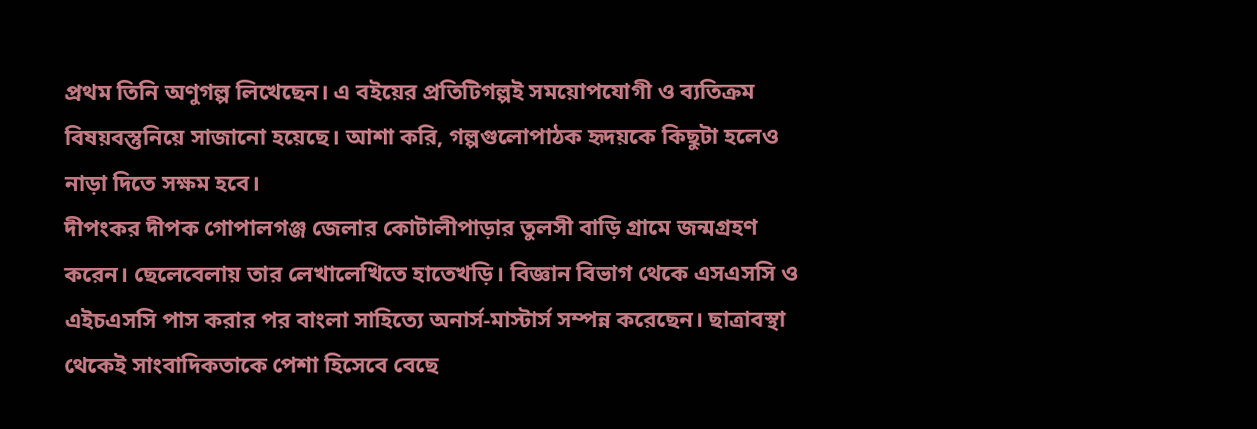প্রথম তিনি অণুগল্প লিখেছেন। এ বইয়ের প্রতিটিগল্পই সময়োপযোগী ও ব্যতিক্রম বিষয়বস্তুনিয়ে সাজানো হয়েছে। আশা করি, গল্পগুলোপাঠক হৃদয়কে কিছুটা হলেও নাড়া দিতে সক্ষম হবে।
দীপংকর দীপক গোপালগঞ্জ জেলার কোটালীপাড়ার তুলসী বাড়ি গ্রামে জন্মগ্রহণ করেন। ছেলেবেলায় তার লেখালেখিতে হাতেখড়ি। বিজ্ঞান বিভাগ থেকে এসএসসি ও এইচএসসি পাস করার পর বাংলা সাহিত্যে অনার্স-মাস্টার্স সম্পন্ন করেছেন। ছাত্রাবস্থা থেকেই সাংবাদিকতাকে পেশা হিসেবে বেছে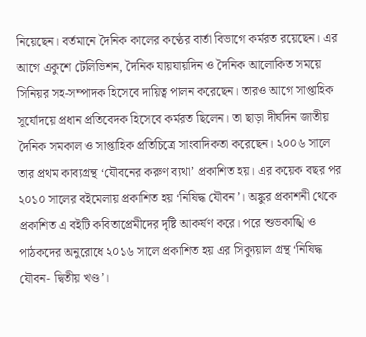নিয়েছেন। বর্তমানে দৈনিক কালের কণ্ঠের বার্তা বিভাগে কর্মরত রয়েছেন। এর আগে একুশে টেলিভিশন, দৈনিক যায়যায়দিন ও দৈনিক আলোকিত সময়ে সিনিয়র সহ-সম্পাদক হিসেবে দায়িত্ব পালন করেছেন। তারও আগে সাপ্তাহিক সূর্যোদয়ে প্রধান প্রতিবেদক হিসেবে কর্মরত ছিলেন। তা ছাড়া দীর্ঘদিন জাতীয় দৈনিক সমকাল ও সাপ্তাহিক প্রতিচিত্রে সাংবাদিকতা করেছেন। ২০০৬ সালে তার প্রথম কাব্যগ্রন্থ ‘যৌবনের করুণ ব্যথা’ প্রকাশিত হয়। এর কয়েক বছর পর ২০১০ সালের বইমেলায় প্রকাশিত হয় ‘নিষিদ্ধ যৌবন’। অঙ্কুর প্রকাশনী থেকে প্রকাশিত এ বইটি কবিতাপ্রেমীদের দৃষ্টি আকর্ষণ করে। পরে শুভকাঙ্খি ও পাঠকদের অনুরোধে ২০১৬ সালে প্রকাশিত হয় এর সিক্যুয়াল গ্রন্থ ‘নিষিদ্ধ যৌবন- দ্বিতীয় খণ্ড’।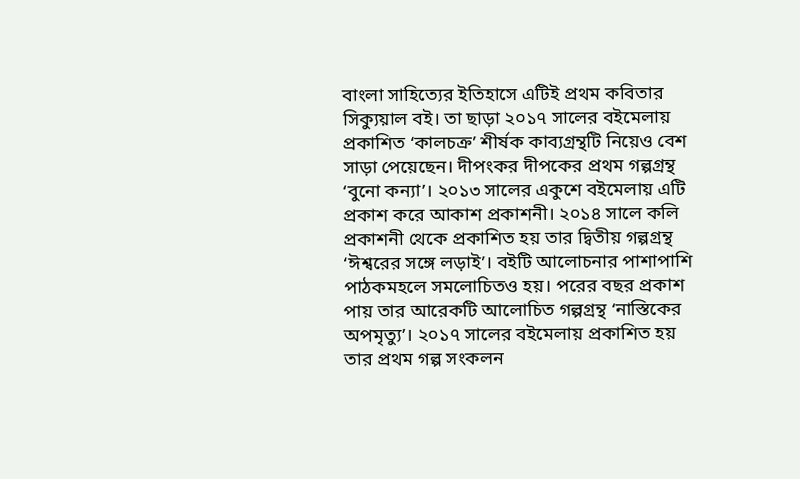বাংলা সাহিত্যের ইতিহাসে এটিই প্রথম কবিতার সিক্যুয়াল বই। তা ছাড়া ২০১৭ সালের বইমেলায় প্রকাশিত ‘কালচক্র’ শীর্ষক কাব্যগ্রন্থটি নিয়েও বেশ সাড়া পেয়েছেন। দীপংকর দীপকের প্রথম গল্পগ্রন্থ ‘বুনো কন্যা’। ২০১৩ সালের একুশে বইমেলায় এটি প্রকাশ করে আকাশ প্রকাশনী। ২০১৪ সালে কলি প্রকাশনী থেকে প্রকাশিত হয় তার দ্বিতীয় গল্পগ্রন্থ ‘ঈশ্বরের সঙ্গে লড়াই’। বইটি আলোচনার পাশাপাশি পাঠকমহলে সমলোচিতও হয়। পরের বছর প্রকাশ পায় তার আরেকটি আলোচিত গল্পগ্রন্থ ‘নাস্তিকের অপমৃত্যু’। ২০১৭ সালের বইমেলায় প্রকাশিত হয় তার প্রথম গল্প সংকলন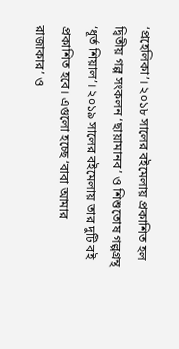‘প্রহেলিকা’। ২০১৮ সালের বইমেলায় প্রকাশিত হল দ্বিতীয় গল্প সংকলন ‘ছায়ামানব’ ও শিশুতোষ গল্পগ্রন্থ ‘ধূর্ত শিয়াল’। ২০১৯ সালের বইমেলায় তার দুটি বই প্রকাশিত হবে। এগুলো হচ্ছে ‘বাবা আমার রাজাকার’ ও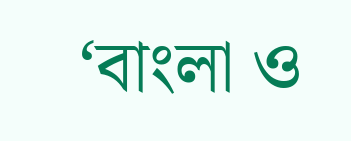‘বাংলা ও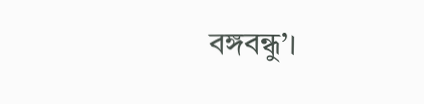বঙ্গবন্ধু’।